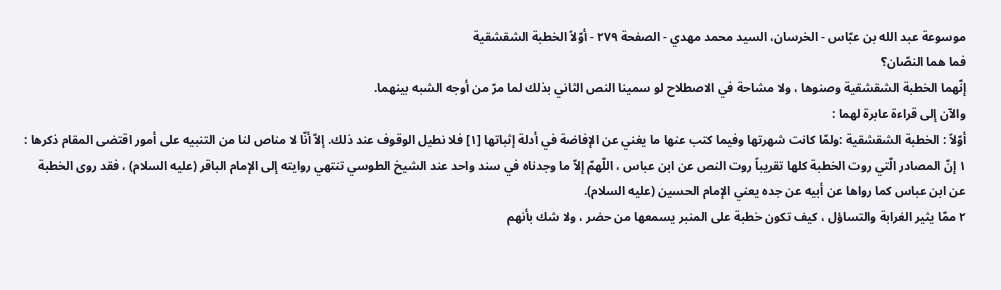موسوعة عبد الله بن عبّاس - الخرسان، السيد محمد مهدي - الصفحة ٢٧٩ - أوّلاً الخطبة الشقشقية
فما هما النصّان؟
إنّهما الخطبة الشقشقية وصنوها ، ولا مشاحة في الاصطلاح لو سمينا النص الثاني بذلك لما مرّ من أوجه الشبه بينهما.
والآن إلى قراءة عابرة لهما :
أوّلاً : الخطبة الشقشقية :ولمّا كانت شهرتها وفيما كتب عنها ما يغني عن الإفاضة في أدلة إثباتها [١] فلا نطيل الوقوف عند ذلك. إلاّ أنّا لا مناص لنا من التنبيه على أمور اقتضى المقام ذكرها :
١ إنّ المصادر الّتي روت الخطبة كلها تقريباً روت النص عن ابن عباس ، اللّهمّ إلاّ ما وجدناه في سند واحد عند الشيخ الطوسي تنتهي روايته إلى الإمام الباقر (عليه السلام) ، فقد روى الخطبة عن ابن عباس كما رواها عن أبيه عن جده يعني الإمام الحسين (عليه السلام).
٢ ممّا يثير الغرابة والتساؤل ، كيف تكون خطبة على المنبر يسمعها من حضر ، ولا شك بأنهم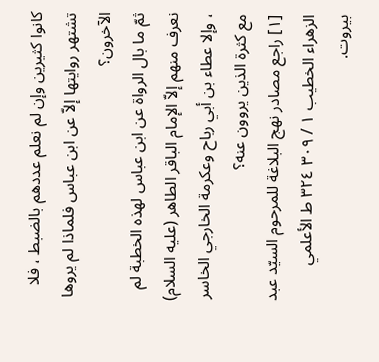كانوا كثيرين وإن لم نعلم عددهم بالضبط ، فلا تشتهر روايتها إلاّ عن ابن عباس فلماذا لم يروها الآخرون؟
ثمّ ما بال الرواة عن ابن عباس لهذه الخطبة لم نعرف منهم إلاّ الإمام الباقر الطاهر (عليه السلام) ، وإلا عطاء بن أبي رباح وعكرمة الخارجي الخاسر مع كثرة الذين يروون عنه؟
[١] راجع مصادر نهج البلاغة للمرحوم السيّد عبد الزهراء الخطيب ١ / ٣٠٩ ٣٢٤ ط الأعلمي بيروت.